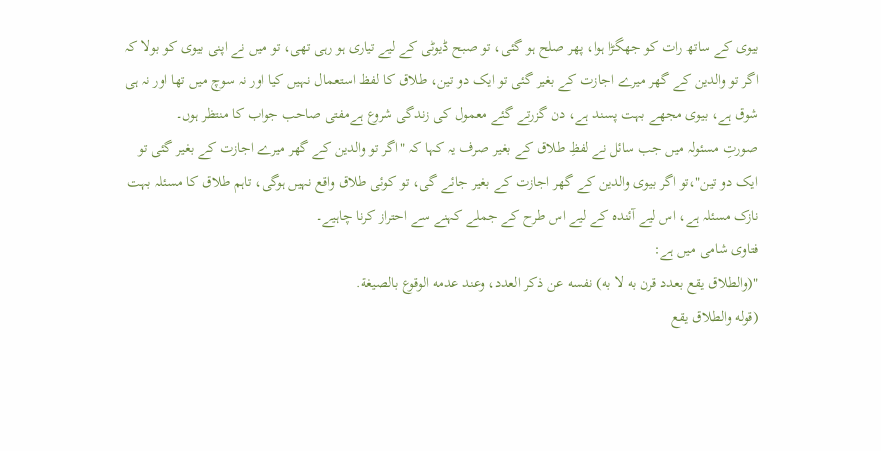بیوی کے ساتھ رات کو جھگڑا ہوا، پھر صلح ہو گئی، تو صبح ڈیوٹی کے لیے تیاری ہو رہی تھی، تو میں نے اپنی بیوی کو بولا کہ اگر تو والدین کے گھر میرے اجازت کے بغیر گئی تو ایک دو تین، طلاق کا لفظ استعمال نہیں کیا اور نہ سوچ میں تھا اور نہ ہی شوق ہے، بیوی مجھے بہت پسند ہے، دن گزرتے گئے معمول کی زندگی شروع ہےمفتی صاحب جواب کا منتظر ہوں۔
صورتِ مسئولہ میں جب سائل نے لفظِ طلاق کے بغیر صرف یہ کہا کہ "اگر تو والدین کے گھر میرے اجازت کے بغیر گئی تو ایک دو تین"،تو اگر بیوی والدین کے گھر اجازت کے بغیر جائے گی، تو کوئی طلاق واقع نہیں ہوگی، تاہم طلاق کا مسئلہ بہت نازک مسئلہ ہے، اس لیے آئندہ کے لیے اس طرح کے جملے کہنے سے احتراز کرنا چاہیے۔
فتاوی شامی میں ہے:
"(والطلاق يقع بعدد قرن به لا به) نفسه عن ذكر العدد، وعند عدمه الوقوع بالصيغة.
(قوله والطلاق يقع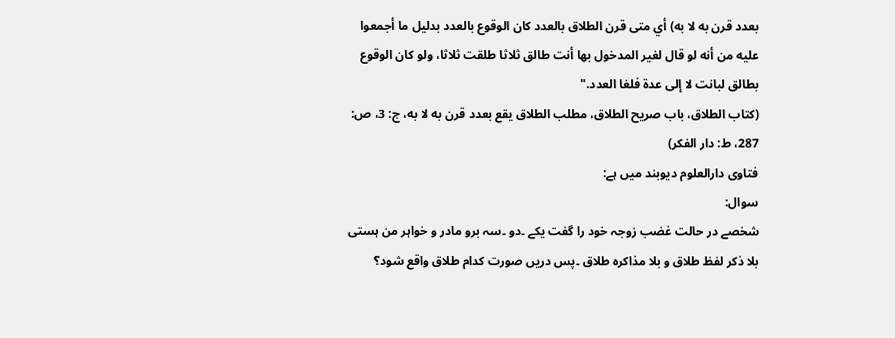بعدد قرن به لا به) أي متى قرن الطلاق بالعدد كان الوقوع بالعدد بدليل ما أجمعوا عليه من أنه لو قال لغير المدخول بها أنت طالق ثلاثا طلقت ثلاثا، ولو كان الوقوع بطالق لبانت لا إلى عدة فلغا العدد."
(كتاب الطلاق، باب صريح الطلاق، مطلب الطلاق يقع بعدد قرن به لا به، ج: 3، ص: 287، ط: دار الفكر)
فتاوی دارالعلوم دیوبند میں ہے:
سوال:
شخصے در حالت غضب زوجہ خود را گفت یکے ۔دو ۔سہ برو مادر و خواہر من ہستی بلا ذکر لفظ طلاق و بلا مذاکرہ طلاق ۔پس دریں صورت کدام طلاق واقع شود؟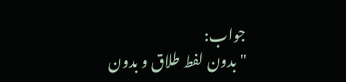جواب:
"بدون لفط طلاق و بدون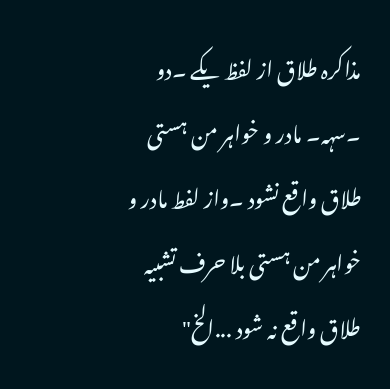مذاکرہ طلاق از لفظ یکے ۔دو ۔سہہ۔ مادر و خواہر من ہستی طلاق واقع نشود ۔واز لفط مادر و خواہر من ہستی بلا حرف تشبیہ طلاق واقع نہ شود ...الخ"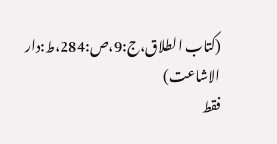(کتاب الطلاق،ج:9،ص:284،ط:دار الاشاعت)
فقط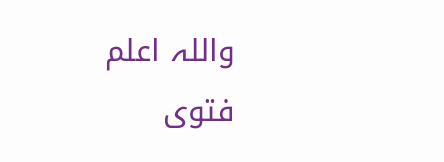واللہ اعلم
فتوی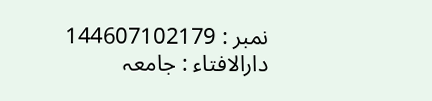نمبر : 144607102179
دارالافتاء : جامعہ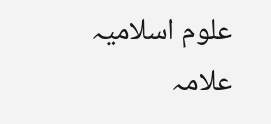علوم اسلامیہ علامہ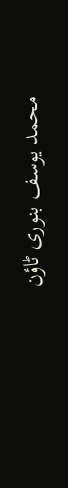محمد یوسف بنوری ٹاؤن